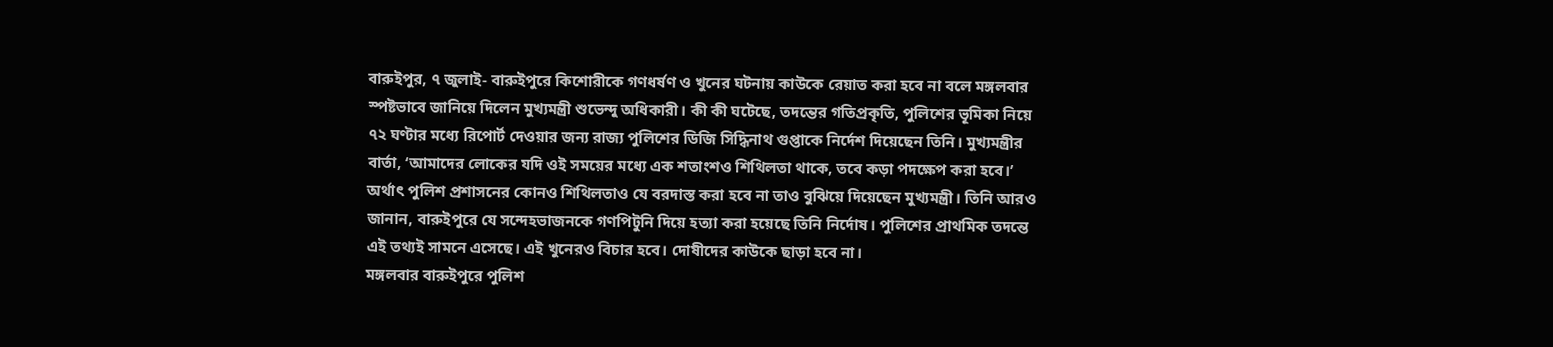বারুইপুর, ৭ জুলাই- বারুইপুরে কিশোরীকে গণধর্ষণ ও খুনের ঘটনায় কাউকে রেয়াত করা হবে না বলে মঙ্গলবার স্পষ্টভাবে জানিয়ে দিলেন মুখ্যমন্ত্রী শুভেন্দু অধিকারী। কী কী ঘটেছে, তদন্তের গতিপ্রকৃতি, পুলিশের ভূমিকা নিয়ে ৭২ ঘণ্টার মধ্যে রিপোর্ট দেওয়ার জন্য রাজ্য পুলিশের ডিজি সিদ্ধিনাথ গুপ্তাকে নির্দেশ দিয়েছেন তিনি। মুখ্যমন্ত্রীর বার্তা, ‘আমাদের লোকের যদি ওই সময়ের মধ্যে এক শতাংশও শিথিলতা থাকে, তবে কড়া পদক্ষেপ করা হবে।’ অর্থাৎ পুলিশ প্রশাসনের কোনও শিথিলতাও যে বরদাস্ত করা হবে না তাও বুঝিয়ে দিয়েছেন মুখ্যমন্ত্রী। তিনি আরও জানান, বারুইপুরে যে সন্দেহভাজনকে গণপিটুনি দিয়ে হত্যা করা হয়েছে তিনি নির্দোষ। পুলিশের প্রাথমিক তদন্তে এই তথ্যই সামনে এসেছে। এই খুনেরও বিচার হবে। দোষীদের কাউকে ছাড়া হবে না।
মঙ্গলবার বারুইপুরে পুলিশ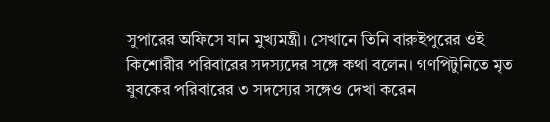সুপারের অফিসে যান মুখ্যমন্ত্রী। সেখানে তিনি বারুইপুরের ওই কিশোরীর পরিবারের সদস্যদের সঙ্গে কথা বলেন। গণপিটুনিতে মৃত যুবকের পরিবারের ৩ সদস্যের সঙ্গেও দেখা করেন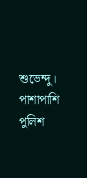শুভেন্দু। পাশাপাশি পুলিশ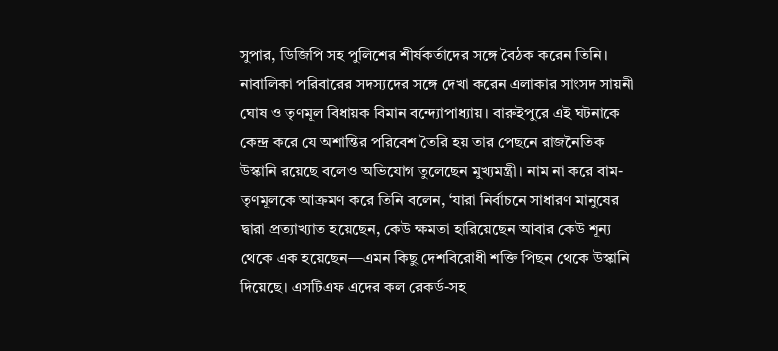সুপার, ডিজিপি সহ পুলিশের শীর্ষকর্তাদের সঙ্গে বৈঠক করেন তিনি। নাবালিকা পরিবারের সদস্যদের সঙ্গে দেখা করেন এলাকার সাংসদ সায়নী ঘোষ ও তৃণমূল বিধায়ক বিমান বন্দ্যোপাধ্যায়। বারুইপুরে এই ঘটনাকে কেন্দ্র করে যে অশান্তির পরিবেশ তৈরি হয় তার পেছনে রাজনৈতিক উস্কানি রয়েছে বলেও অভিযোগ তুলেছেন মুখ্যমন্ত্রী। নাম না করে বাম-তৃণমূলকে আক্রমণ করে তিনি বলেন, ‘যারা নির্বাচনে সাধারণ মানুষের দ্বারা প্রত্যাখ্যাত হয়েছেন, কেউ ক্ষমতা হারিয়েছেন আবার কেউ শূন্য থেকে এক হয়েছেন—এমন কিছু দেশবিরোধী শক্তি পিছন থেকে উস্কানি দিয়েছে। এসটিএফ এদের কল রেকর্ড-সহ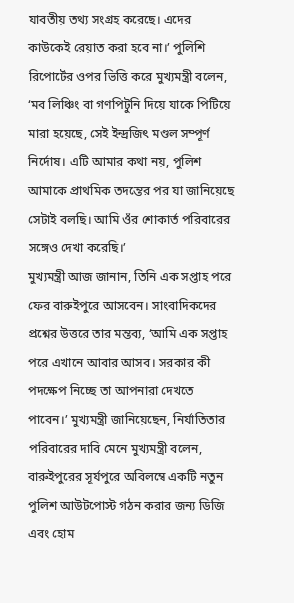যাবতীয় তথ্য সংগ্রহ করেছে। এদের কাউকেই রেয়াত করা হবে না।’ পুলিশি রিপোর্টের ওপর ভিত্তি করে মুখ্যমন্ত্রী বলেন, ‘মব লিঞ্চিং বা গণপিটুনি দিয়ে যাকে পিটিয়ে মারা হয়েছে, সেই ইন্দ্রজিৎ মণ্ডল সম্পূর্ণ নির্দোষ। এটি আমার কথা নয়, পুলিশ আমাকে প্রাথমিক তদন্তের পর যা জানিয়েছে সেটাই বলছি। আমি ওঁর শোকার্ত পরিবারের সঙ্গেও দেখা করেছি।’
মুখ্যমন্ত্রী আজ জানান, তিনি এক সপ্তাহ পরে ফের বারুইপুরে আসবেন। সাংবাদিকদের প্রশ্নের উত্তরে তার মন্তব্য, ‘আমি এক সপ্তাহ পরে এখানে আবার আসব। সরকার কী পদক্ষেপ নিচ্ছে তা আপনারা দেখতে পাবেন।’ মুখ্যমন্ত্রী জানিয়েছেন, নির্যাতিতার পরিবারের দাবি মেনে মুখ্যমন্ত্রী বলেন, বারুইপুরের সূর্যপুরে অবিলম্বে একটি নতুন পুলিশ আউটপোস্ট গঠন করার জন্য ডিজি এবং হোম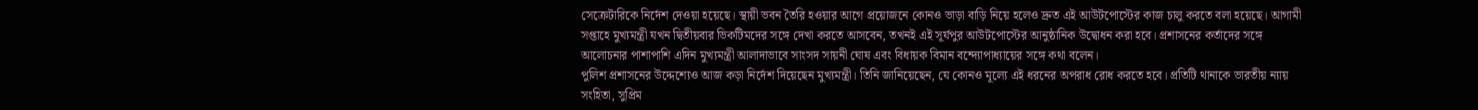সেক্রেটারিকে নির্দেশ দেওয়া হয়েছে। স্থায়ী ভবন তৈরি হওয়ার আগে প্রয়োজনে কোনও ভাড়া বাড়ি নিয়ে হলেও দ্রুত এই আউটপোস্টের কাজ চালু করতে বলা হয়েছে। আগামী সপ্তাহে মুখ্যমন্ত্রী যখন দ্বিতীয়বার ভিকটিমদের সঙ্গে দেখা করতে আসবেন, তখনই এই সূর্যপুর আউটপোস্টের আনুষ্ঠানিক উদ্বোধন করা হবে। প্রশাসনের কর্তাদের সঙ্গে আলোচনার পাশাপাশি এদিন মুখ্যমন্ত্রী আলাদাভাবে সাংসদ সায়নী ঘোষ এবং বিধায়ক বিমান বন্দ্যোপাধ্যায়ের সঙ্গে কথা বলেন।
পুলিশ প্রশাসনের উদ্দেশ্যেও আজ কড়া নির্দেশ দিয়েছেন মুখ্যমন্ত্রী। তিনি জানিয়েছেন, যে কোনও মূল্যে এই ধরনের অপরাধ রোধ করতে হবে। প্রতিটি থানাকে ভারতীয় ন্যায় সংহিতা, সুপ্রিম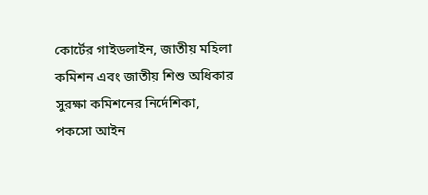কোর্টের গাইডলাইন, জাতীয় মহিলা কমিশন এবং জাতীয় শিশু অধিকার সুরক্ষা কমিশনের নির্দেশিকা, পকসো আইন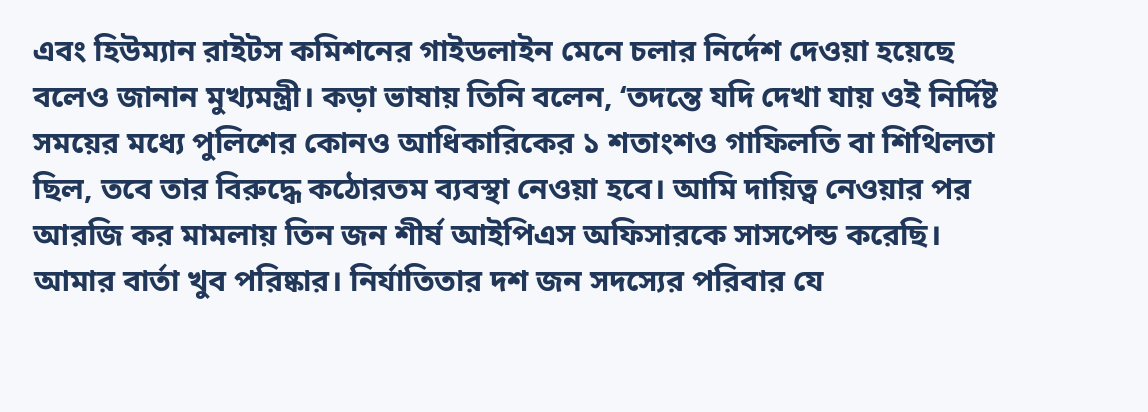এবং হিউম্যান রাইটস কমিশনের গাইডলাইন মেনে চলার নির্দেশ দেওয়া হয়েছে বলেও জানান মুখ্যমন্ত্রী। কড়া ভাষায় তিনি বলেন, ‘তদন্তে যদি দেখা যায় ওই নির্দিষ্ট সময়ের মধ্যে পুলিশের কোনও আধিকারিকের ১ শতাংশও গাফিলতি বা শিথিলতা ছিল, তবে তার বিরুদ্ধে কঠোরতম ব্যবস্থা নেওয়া হবে। আমি দায়িত্ব নেওয়ার পর আরজি কর মামলায় তিন জন শীর্ষ আইপিএস অফিসারকে সাসপেন্ড করেছি। আমার বার্তা খুব পরিষ্কার। নির্যাতিতার দশ জন সদস্যের পরিবার যে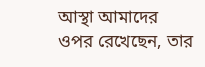আস্থা আমাদের ওপর রেখেছেন, তার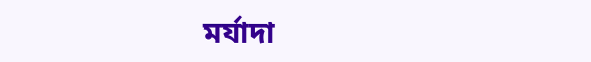মর্যাদা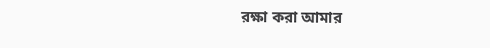রক্ষা করা আমার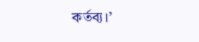কর্তব্য।’